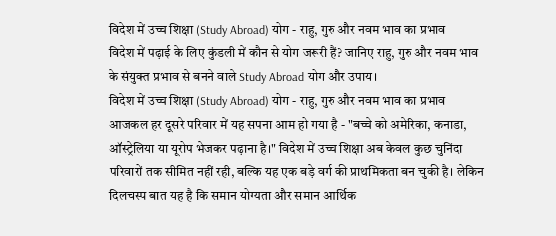विदेश में उच्च शिक्षा (Study Abroad) योग - राहु, गुरु और नवम भाव का प्रभाव
विदेश में पढ़ाई के लिए कुंडली में कौन से योग जरूरी हैं? जानिए राहु, गुरु और नवम भाव के संयुक्त प्रभाव से बनने वाले Study Abroad योग और उपाय।
विदेश में उच्च शिक्षा (Study Abroad) योग - राहु, गुरु और नवम भाव का प्रभाव
आजकल हर दूसरे परिवार में यह सपना आम हो गया है - "बच्चे को अमेरिका, कनाडा, ऑस्ट्रेलिया या यूरोप भेजकर पढ़ाना है।" विदेश में उच्च शिक्षा अब केवल कुछ चुनिंदा परिवारों तक सीमित नहीं रही, बल्कि यह एक बड़े वर्ग की प्राथमिकता बन चुकी है। लेकिन दिलचस्प बात यह है कि समान योग्यता और समान आर्थिक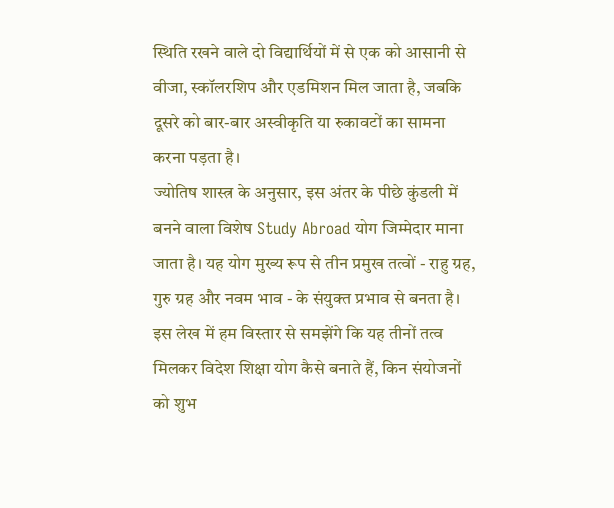स्थिति रखने वाले दो विद्यार्थियों में से एक को आसानी से वीजा, स्कॉलरशिप और एडमिशन मिल जाता है, जबकि दूसरे को बार-बार अस्वीकृति या रुकावटों का सामना करना पड़ता है।
ज्योतिष शास्त्र के अनुसार, इस अंतर के पीछे कुंडली में बनने वाला विशेष Study Abroad योग जिम्मेदार माना जाता है। यह योग मुख्य रूप से तीन प्रमुख तत्वों - राहु ग्रह, गुरु ग्रह और नवम भाव - के संयुक्त प्रभाव से बनता है। इस लेख में हम विस्तार से समझेंगे कि यह तीनों तत्व मिलकर विदेश शिक्षा योग कैसे बनाते हैं, किन संयोजनों को शुभ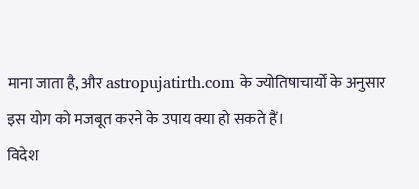माना जाता है, और astropujatirth.com के ज्योतिषाचार्यों के अनुसार इस योग को मजबूत करने के उपाय क्या हो सकते हैं।
विदेश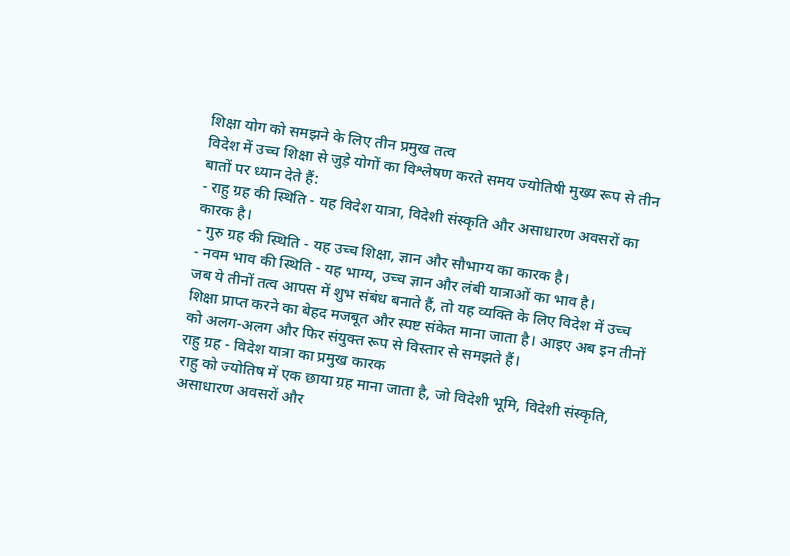शिक्षा योग को समझने के लिए तीन प्रमुख तत्व
विदेश में उच्च शिक्षा से जुड़े योगों का विश्लेषण करते समय ज्योतिषी मुख्य रूप से तीन बातों पर ध्यान देते हैं:
- राहु ग्रह की स्थिति - यह विदेश यात्रा, विदेशी संस्कृति और असाधारण अवसरों का कारक है।
- गुरु ग्रह की स्थिति - यह उच्च शिक्षा, ज्ञान और सौभाग्य का कारक है।
- नवम भाव की स्थिति - यह भाग्य, उच्च ज्ञान और लंबी यात्राओं का भाव है।
जब ये तीनों तत्व आपस में शुभ संबंध बनाते हैं, तो यह व्यक्ति के लिए विदेश में उच्च शिक्षा प्राप्त करने का बेहद मजबूत और स्पष्ट संकेत माना जाता है। आइए अब इन तीनों को अलग-अलग और फिर संयुक्त रूप से विस्तार से समझते हैं।
राहु ग्रह - विदेश यात्रा का प्रमुख कारक
राहु को ज्योतिष में एक छाया ग्रह माना जाता है, जो विदेशी भूमि, विदेशी संस्कृति, असाधारण अवसरों और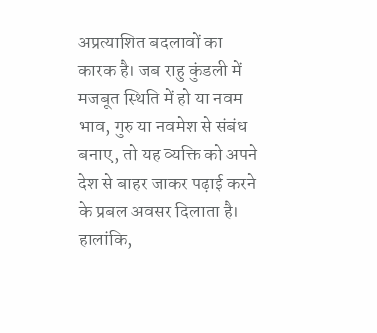अप्रत्याशित बदलावों का कारक है। जब राहु कुंडली में मजबूत स्थिति में हो या नवम भाव, गुरु या नवमेश से संबंध बनाए, तो यह व्यक्ति को अपने देश से बाहर जाकर पढ़ाई करने के प्रबल अवसर दिलाता है।
हालांकि,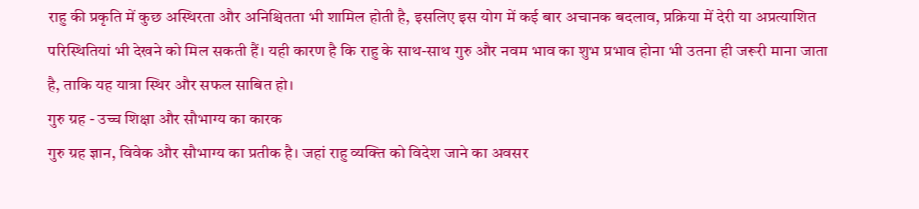राहु की प्रकृति में कुछ अस्थिरता और अनिश्चितता भी शामिल होती है, इसलिए इस योग में कई बार अचानक बदलाव, प्रक्रिया में देरी या अप्रत्याशित परिस्थितियां भी देखने को मिल सकती हैं। यही कारण है कि राहु के साथ-साथ गुरु और नवम भाव का शुभ प्रभाव होना भी उतना ही जरूरी माना जाता है, ताकि यह यात्रा स्थिर और सफल साबित हो।
गुरु ग्रह - उच्च शिक्षा और सौभाग्य का कारक
गुरु ग्रह ज्ञान, विवेक और सौभाग्य का प्रतीक है। जहां राहु व्यक्ति को विदेश जाने का अवसर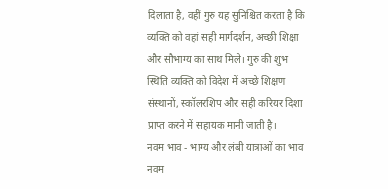दिलाता है, वहीं गुरु यह सुनिश्चित करता है कि व्यक्ति को वहां सही मार्गदर्शन, अच्छी शिक्षा और सौभाग्य का साथ मिले। गुरु की शुभ स्थिति व्यक्ति को विदेश में अच्छे शिक्षण संस्थानों, स्कॉलरशिप और सही करियर दिशा प्राप्त करने में सहायक मानी जाती है।
नवम भाव - भाग्य और लंबी यात्राओं का भाव
नवम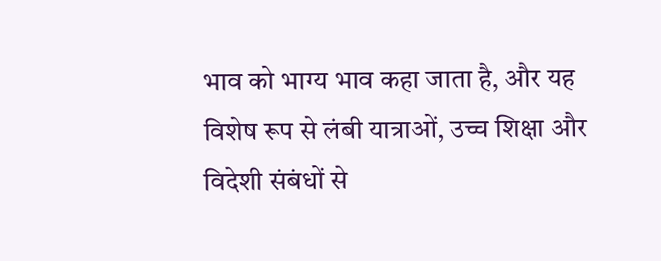भाव को भाग्य भाव कहा जाता है, और यह विशेष रूप से लंबी यात्राओं, उच्च शिक्षा और विदेशी संबंधों से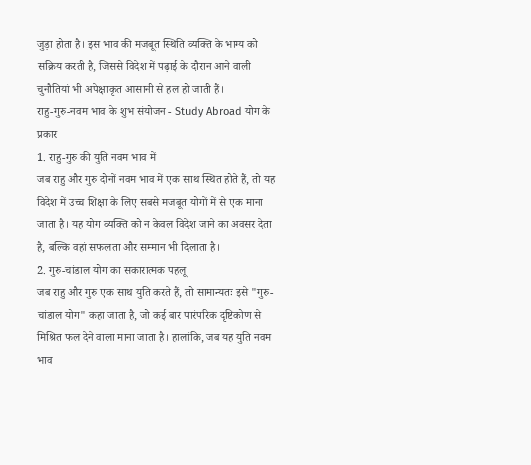जुड़ा होता है। इस भाव की मजबूत स्थिति व्यक्ति के भाग्य को सक्रिय करती है, जिससे विदेश में पढ़ाई के दौरान आने वाली चुनौतियां भी अपेक्षाकृत आसानी से हल हो जाती हैं।
राहु-गुरु-नवम भाव के शुभ संयोजन - Study Abroad योग के प्रकार
1. राहु-गुरु की युति नवम भाव में
जब राहु और गुरु दोनों नवम भाव में एक साथ स्थित होते हैं, तो यह विदेश में उच्च शिक्षा के लिए सबसे मजबूत योगों में से एक माना जाता है। यह योग व्यक्ति को न केवल विदेश जाने का अवसर देता है, बल्कि वहां सफलता और सम्मान भी दिलाता है।
2. गुरु-चांडाल योग का सकारात्मक पहलू
जब राहु और गुरु एक साथ युति करते हैं, तो सामान्यतः इसे "गुरु-चांडाल योग" कहा जाता है, जो कई बार पारंपरिक दृष्टिकोण से मिश्रित फल देने वाला माना जाता है। हालांकि, जब यह युति नवम भाव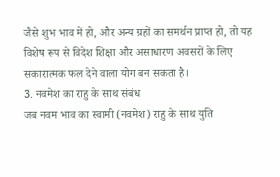जैसे शुभ भाव में हो, और अन्य ग्रहों का समर्थन प्राप्त हो, तो यह विशेष रूप से विदेश शिक्षा और असाधारण अवसरों के लिए सकारात्मक फल देने वाला योग बन सकता है।
3. नवमेश का राहु के साथ संबंध
जब नवम भाव का स्वामी (नवमेश) राहु के साथ युति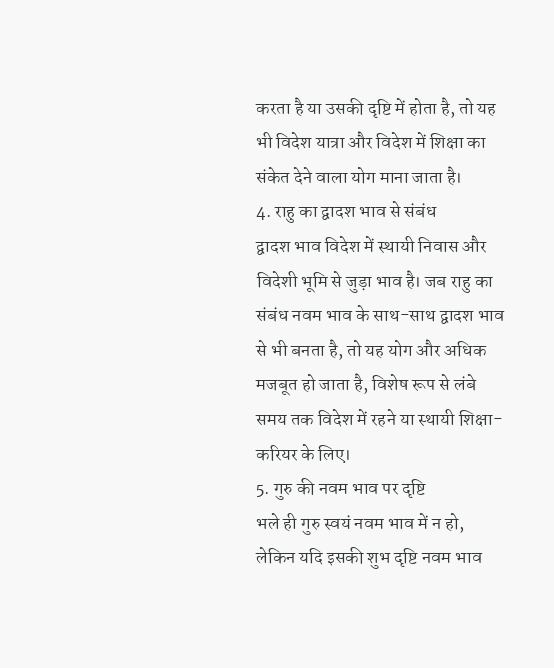करता है या उसकी दृष्टि में होता है, तो यह भी विदेश यात्रा और विदेश में शिक्षा का संकेत देने वाला योग माना जाता है।
4. राहु का द्वादश भाव से संबंध
द्वादश भाव विदेश में स्थायी निवास और विदेशी भूमि से जुड़ा भाव है। जब राहु का संबंध नवम भाव के साथ-साथ द्वादश भाव से भी बनता है, तो यह योग और अधिक मजबूत हो जाता है, विशेष रूप से लंबे समय तक विदेश में रहने या स्थायी शिक्षा-करियर के लिए।
5. गुरु की नवम भाव पर दृष्टि
भले ही गुरु स्वयं नवम भाव में न हो, लेकिन यदि इसकी शुभ दृष्टि नवम भाव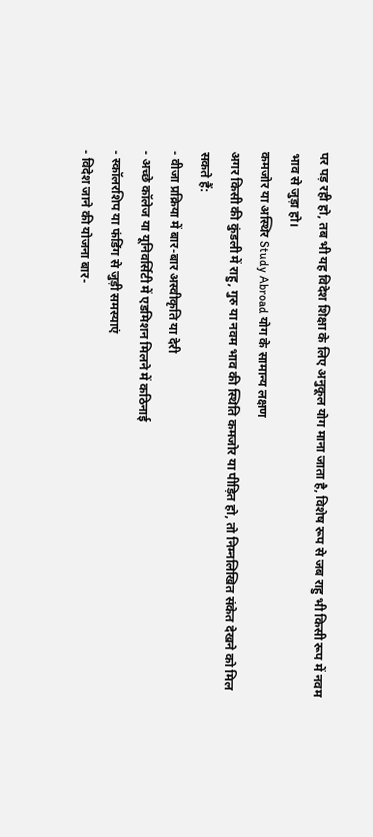पर पड़ रही हो, तब भी यह विदेश शिक्षा के लिए अनुकूल योग माना जाता है, विशेष रूप से जब राहु भी किसी रूप में नवम भाव से जुड़ा हो।
कमजोर या अस्थिर Study Abroad योग के सामान्य लक्षण
अगर किसी की कुंडली में राहु, गुरु या नवम भाव की स्थिति कमजोर या पीड़ित हो, तो निम्नलिखित संकेत देखने को मिल सकते हैं:
- वीजा प्रक्रिया में बार-बार अस्वीकृति या देरी
- अच्छे कॉलेज या यूनिवर्सिटी में एडमिशन मिलने में कठिनाई
- स्कॉलरशिप या फंडिंग से जुड़ी समस्याएं
- विदेश जाने की योजना बार-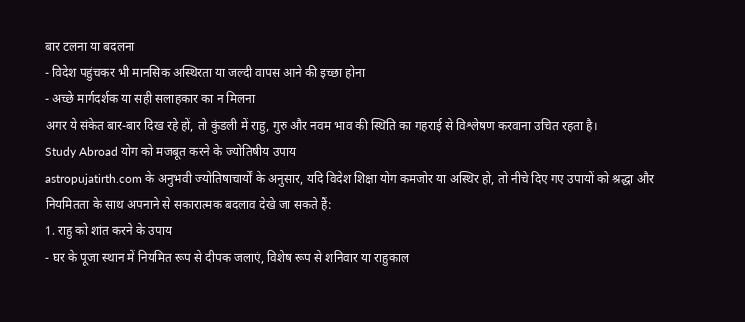बार टलना या बदलना
- विदेश पहुंचकर भी मानसिक अस्थिरता या जल्दी वापस आने की इच्छा होना
- अच्छे मार्गदर्शक या सही सलाहकार का न मिलना
अगर ये संकेत बार-बार दिख रहे हों, तो कुंडली में राहु, गुरु और नवम भाव की स्थिति का गहराई से विश्लेषण करवाना उचित रहता है।
Study Abroad योग को मजबूत करने के ज्योतिषीय उपाय
astropujatirth.com के अनुभवी ज्योतिषाचार्यों के अनुसार, यदि विदेश शिक्षा योग कमजोर या अस्थिर हो, तो नीचे दिए गए उपायों को श्रद्धा और नियमितता के साथ अपनाने से सकारात्मक बदलाव देखे जा सकते हैं:
1. राहु को शांत करने के उपाय
- घर के पूजा स्थान में नियमित रूप से दीपक जलाएं, विशेष रूप से शनिवार या राहुकाल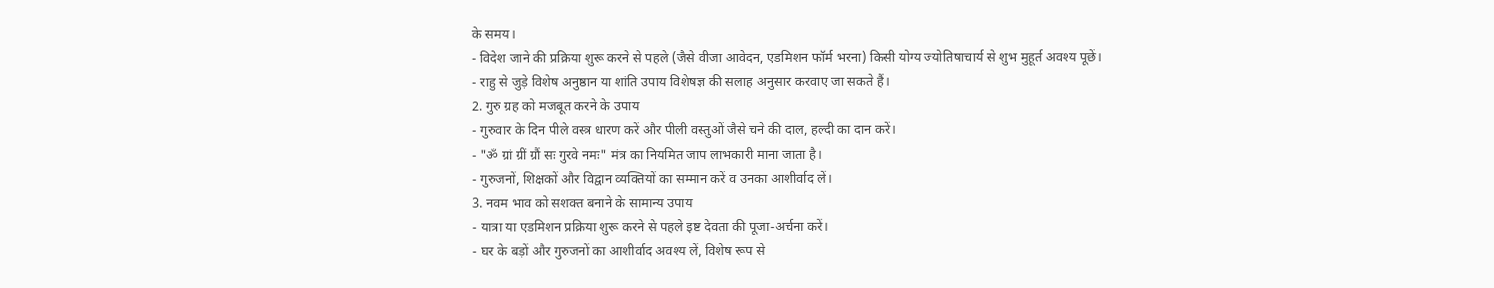के समय।
- विदेश जाने की प्रक्रिया शुरू करने से पहले (जैसे वीजा आवेदन, एडमिशन फॉर्म भरना) किसी योग्य ज्योतिषाचार्य से शुभ मुहूर्त अवश्य पूछें।
- राहु से जुड़े विशेष अनुष्ठान या शांति उपाय विशेषज्ञ की सलाह अनुसार करवाए जा सकते हैं।
2. गुरु ग्रह को मजबूत करने के उपाय
- गुरुवार के दिन पीले वस्त्र धारण करें और पीली वस्तुओं जैसे चने की दाल, हल्दी का दान करें।
- "ॐ ग्रां ग्रीं ग्रौं सः गुरवे नमः" मंत्र का नियमित जाप लाभकारी माना जाता है।
- गुरुजनों, शिक्षकों और विद्वान व्यक्तियों का सम्मान करें व उनका आशीर्वाद लें।
3. नवम भाव को सशक्त बनाने के सामान्य उपाय
- यात्रा या एडमिशन प्रक्रिया शुरू करने से पहले इष्ट देवता की पूजा-अर्चना करें।
- घर के बड़ों और गुरुजनों का आशीर्वाद अवश्य लें, विशेष रूप से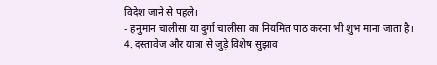विदेश जाने से पहले।
- हनुमान चालीसा या दुर्गा चालीसा का नियमित पाठ करना भी शुभ माना जाता है।
4. दस्तावेज और यात्रा से जुड़े विशेष सुझाव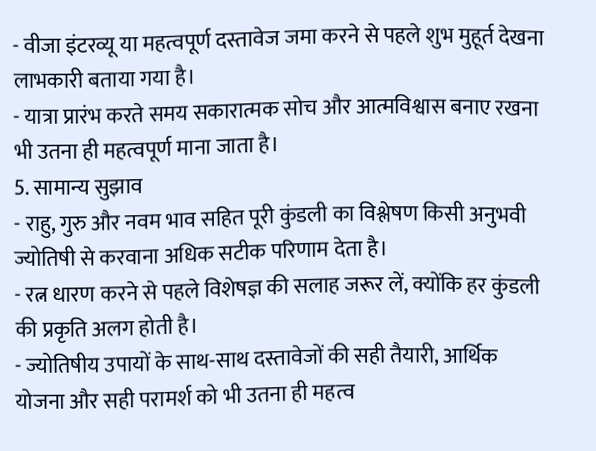- वीजा इंटरव्यू या महत्वपूर्ण दस्तावेज जमा करने से पहले शुभ मुहूर्त देखना लाभकारी बताया गया है।
- यात्रा प्रारंभ करते समय सकारात्मक सोच और आत्मविश्वास बनाए रखना भी उतना ही महत्वपूर्ण माना जाता है।
5. सामान्य सुझाव
- राहु, गुरु और नवम भाव सहित पूरी कुंडली का विश्लेषण किसी अनुभवी ज्योतिषी से करवाना अधिक सटीक परिणाम देता है।
- रत्न धारण करने से पहले विशेषज्ञ की सलाह जरूर लें, क्योंकि हर कुंडली की प्रकृति अलग होती है।
- ज्योतिषीय उपायों के साथ-साथ दस्तावेजों की सही तैयारी, आर्थिक योजना और सही परामर्श को भी उतना ही महत्व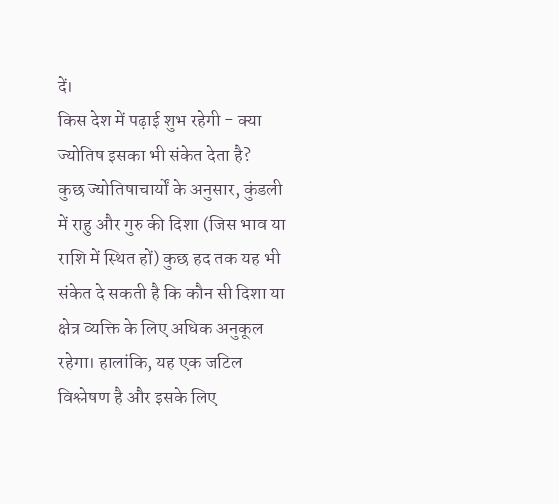दें।
किस देश में पढ़ाई शुभ रहेगी - क्या ज्योतिष इसका भी संकेत देता है?
कुछ ज्योतिषाचार्यों के अनुसार, कुंडली में राहु और गुरु की दिशा (जिस भाव या राशि में स्थित हों) कुछ हद तक यह भी संकेत दे सकती है कि कौन सी दिशा या क्षेत्र व्यक्ति के लिए अधिक अनुकूल रहेगा। हालांकि, यह एक जटिल विश्लेषण है और इसके लिए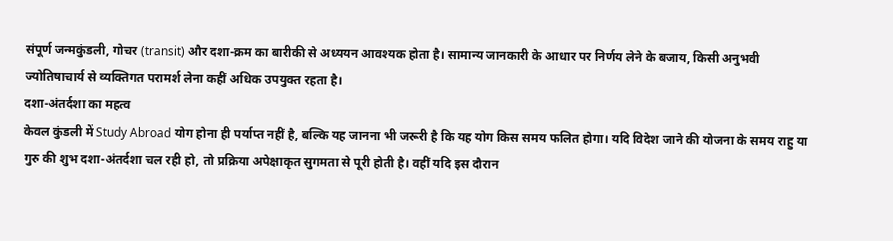संपूर्ण जन्मकुंडली, गोचर (transit) और दशा-क्रम का बारीकी से अध्ययन आवश्यक होता है। सामान्य जानकारी के आधार पर निर्णय लेने के बजाय, किसी अनुभवी ज्योतिषाचार्य से व्यक्तिगत परामर्श लेना कहीं अधिक उपयुक्त रहता है।
दशा-अंतर्दशा का महत्व
केवल कुंडली में Study Abroad योग होना ही पर्याप्त नहीं है, बल्कि यह जानना भी जरूरी है कि यह योग किस समय फलित होगा। यदि विदेश जाने की योजना के समय राहु या गुरु की शुभ दशा-अंतर्दशा चल रही हो, तो प्रक्रिया अपेक्षाकृत सुगमता से पूरी होती है। वहीं यदि इस दौरान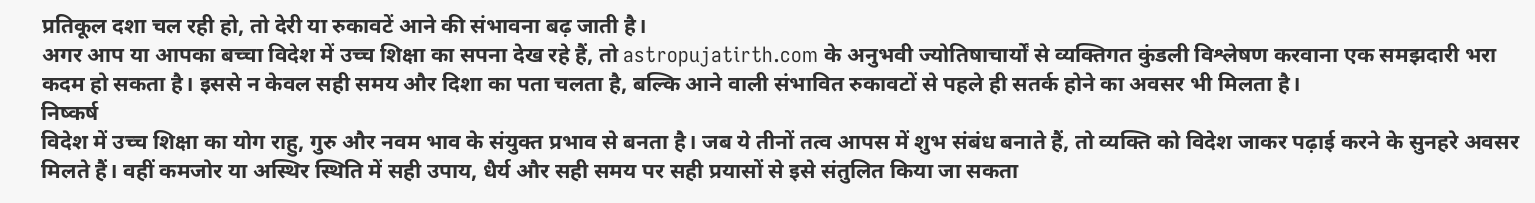प्रतिकूल दशा चल रही हो, तो देरी या रुकावटें आने की संभावना बढ़ जाती है।
अगर आप या आपका बच्चा विदेश में उच्च शिक्षा का सपना देख रहे हैं, तो astropujatirth.com के अनुभवी ज्योतिषाचार्यों से व्यक्तिगत कुंडली विश्लेषण करवाना एक समझदारी भरा कदम हो सकता है। इससे न केवल सही समय और दिशा का पता चलता है, बल्कि आने वाली संभावित रुकावटों से पहले ही सतर्क होने का अवसर भी मिलता है।
निष्कर्ष
विदेश में उच्च शिक्षा का योग राहु, गुरु और नवम भाव के संयुक्त प्रभाव से बनता है। जब ये तीनों तत्व आपस में शुभ संबंध बनाते हैं, तो व्यक्ति को विदेश जाकर पढ़ाई करने के सुनहरे अवसर मिलते हैं। वहीं कमजोर या अस्थिर स्थिति में सही उपाय, धैर्य और सही समय पर सही प्रयासों से इसे संतुलित किया जा सकता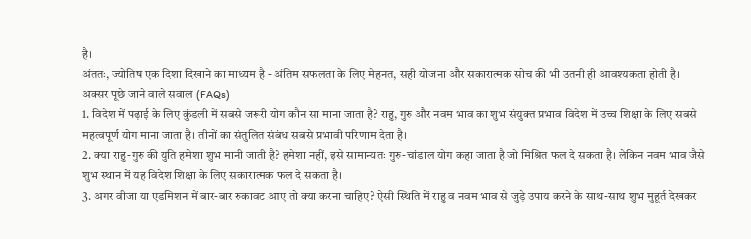है।
अंततः, ज्योतिष एक दिशा दिखाने का माध्यम है - अंतिम सफलता के लिए मेहनत, सही योजना और सकारात्मक सोच की भी उतनी ही आवश्यकता होती है।
अक्सर पूछे जाने वाले सवाल (FAQs)
1. विदेश में पढ़ाई के लिए कुंडली में सबसे जरूरी योग कौन सा माना जाता है? राहु, गुरु और नवम भाव का शुभ संयुक्त प्रभाव विदेश में उच्च शिक्षा के लिए सबसे महत्वपूर्ण योग माना जाता है। तीनों का संतुलित संबंध सबसे प्रभावी परिणाम देता है।
2. क्या राहु-गुरु की युति हमेशा शुभ मानी जाती है? हमेशा नहीं, इसे सामान्यतः गुरु-चांडाल योग कहा जाता है जो मिश्रित फल दे सकता है। लेकिन नवम भाव जैसे शुभ स्थान में यह विदेश शिक्षा के लिए सकारात्मक फल दे सकता है।
3. अगर वीजा या एडमिशन में बार-बार रुकावट आए तो क्या करना चाहिए? ऐसी स्थिति में राहु व नवम भाव से जुड़े उपाय करने के साथ-साथ शुभ मुहूर्त देखकर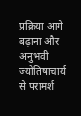प्रक्रिया आगे बढ़ाना और अनुभवी ज्योतिषाचार्य से परामर्श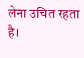लेना उचित रहता है।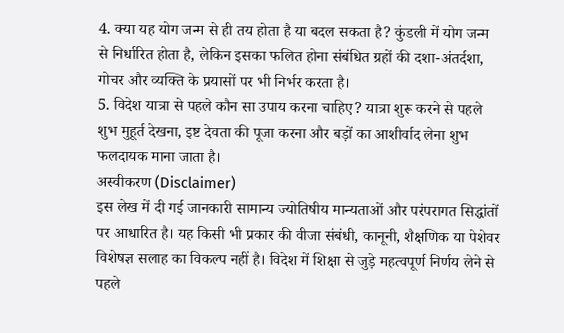4. क्या यह योग जन्म से ही तय होता है या बदल सकता है? कुंडली में योग जन्म से निर्धारित होता है, लेकिन इसका फलित होना संबंधित ग्रहों की दशा-अंतर्दशा, गोचर और व्यक्ति के प्रयासों पर भी निर्भर करता है।
5. विदेश यात्रा से पहले कौन सा उपाय करना चाहिए? यात्रा शुरू करने से पहले शुभ मुहूर्त देखना, इष्ट देवता की पूजा करना और बड़ों का आशीर्वाद लेना शुभ फलदायक माना जाता है।
अस्वीकरण (Disclaimer)
इस लेख में दी गई जानकारी सामान्य ज्योतिषीय मान्यताओं और परंपरागत सिद्धांतों पर आधारित है। यह किसी भी प्रकार की वीजा संबंधी, कानूनी, शैक्षणिक या पेशेवर विशेषज्ञ सलाह का विकल्प नहीं है। विदेश में शिक्षा से जुड़े महत्वपूर्ण निर्णय लेने से पहले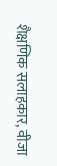शैक्षणिक सलाहकार, वीजा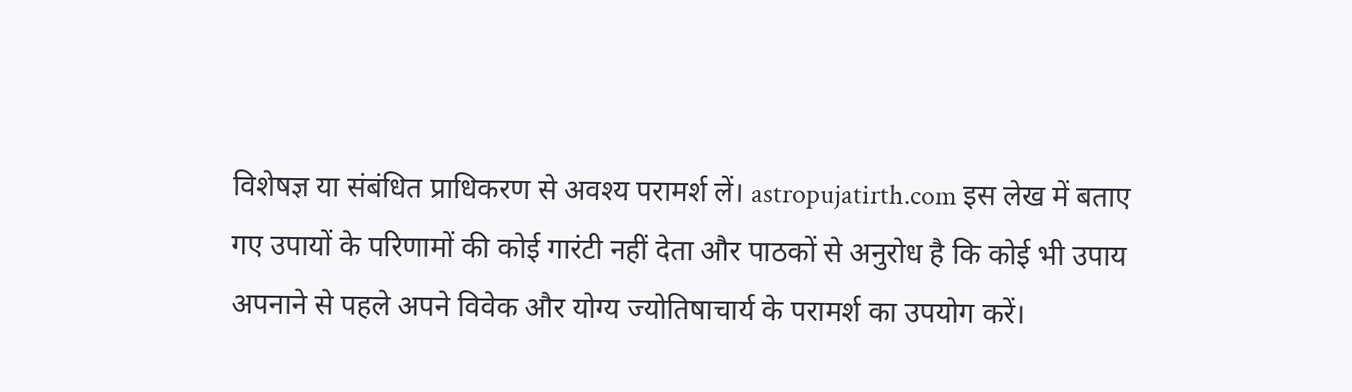विशेषज्ञ या संबंधित प्राधिकरण से अवश्य परामर्श लें। astropujatirth.com इस लेख में बताए गए उपायों के परिणामों की कोई गारंटी नहीं देता और पाठकों से अनुरोध है कि कोई भी उपाय अपनाने से पहले अपने विवेक और योग्य ज्योतिषाचार्य के परामर्श का उपयोग करें।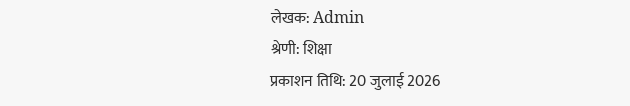लेखक: Admin
श्रेणी: शिक्षा
प्रकाशन तिथि: 20 जुलाई 2026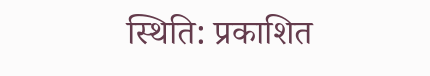स्थिति: प्रकाशित